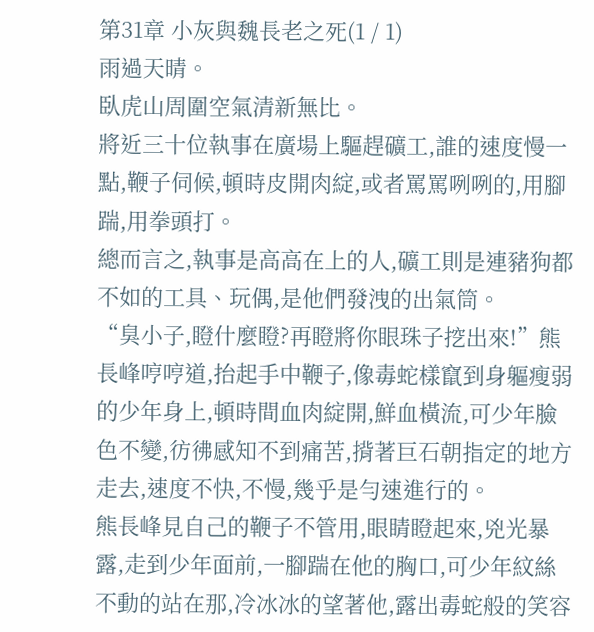第31章 小灰與魏長老之死(1 / 1)
雨過天晴。
臥虎山周圍空氣清新無比。
將近三十位執事在廣場上驅趕礦工,誰的速度慢一點,鞭子伺候,頓時皮開肉綻,或者罵罵咧咧的,用腳踹,用拳頭打。
總而言之,執事是高高在上的人,礦工則是連豬狗都不如的工具、玩偶,是他們發洩的出氣筒。
“臭小子,瞪什麼瞪?再瞪將你眼珠子挖出來!”熊長峰哼哼道,抬起手中鞭子,像毒蛇樣竄到身軀瘦弱的少年身上,頓時間血肉綻開,鮮血橫流,可少年臉色不變,彷彿感知不到痛苦,揹著巨石朝指定的地方走去,速度不快,不慢,幾乎是勻速進行的。
熊長峰見自己的鞭子不管用,眼睛瞪起來,兇光暴露,走到少年面前,一腳踹在他的胸口,可少年紋絲不動的站在那,冷冰冰的望著他,露出毒蛇般的笑容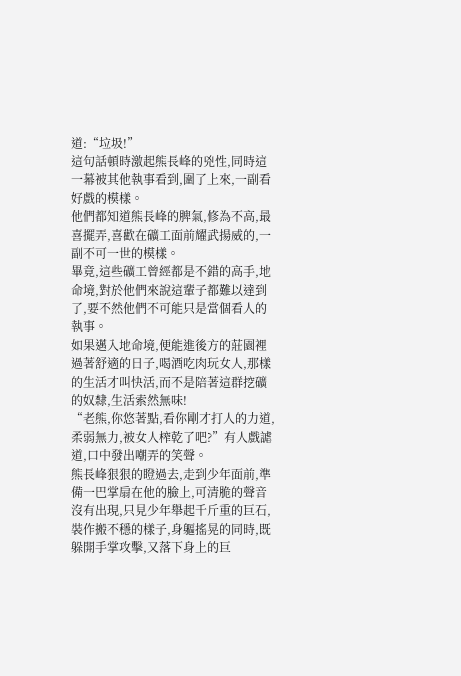道:“垃圾!”
這句話頓時激起熊長峰的兇性,同時這一幕被其他執事看到,圍了上來,一副看好戲的模樣。
他們都知道熊長峰的脾氣,修為不高,最喜擺弄,喜歡在礦工面前耀武揚威的,一副不可一世的模樣。
畢竟,這些礦工曾經都是不錯的高手,地命境,對於他們來說這輩子都難以達到了,要不然他們不可能只是當個看人的執事。
如果邁入地命境,便能進後方的莊園裡過著舒適的日子,喝酒吃肉玩女人,那樣的生活才叫快活,而不是陪著這群挖礦的奴隸,生活索然無味!
“老熊,你悠著點,看你剛才打人的力道,柔弱無力,被女人榨乾了吧?”有人戲謔道,口中發出嘲弄的笑聲。
熊長峰狠狠的瞪過去,走到少年面前,準備一巴掌扇在他的臉上,可清脆的聲音沒有出現,只見少年舉起千斤重的巨石,裝作搬不穩的樣子,身軀搖晃的同時,既躲開手掌攻擊,又落下身上的巨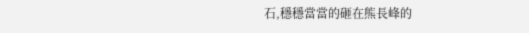石,穩穩當當的砸在熊長峰的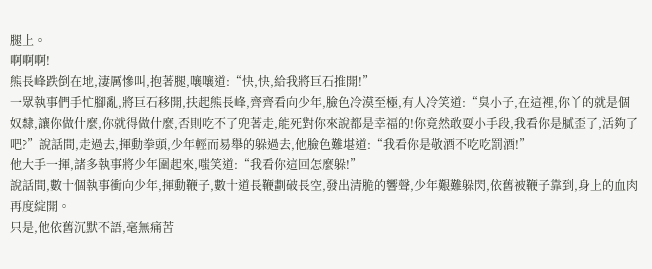腿上。
啊啊啊!
熊長峰跌倒在地,淒厲慘叫,抱著腿,嚷嚷道:“快,快,給我將巨石推開!”
一眾執事們手忙腳亂,將巨石移開,扶起熊長峰,齊齊看向少年,臉色冷漠至極,有人冷笑道:“臭小子,在這裡,你丫的就是個奴隸,讓你做什麼,你就得做什麼,否則吃不了兜著走,能死對你來說都是幸福的!你竟然敢耍小手段,我看你是膩歪了,活夠了吧?”說話間,走過去,揮動拳頭,少年輕而易舉的躲過去,他臉色難堪道:“我看你是敬酒不吃吃罰酒!”
他大手一揮,諸多執事將少年圍起來,嗤笑道:“我看你這回怎麼躲!”
說話間,數十個執事衝向少年,揮動鞭子,數十道長鞭劃破長空,發出清脆的響聲,少年艱難躲閃,依舊被鞭子靠到,身上的血肉再度綻開。
只是,他依舊沉默不語,毫無痛苦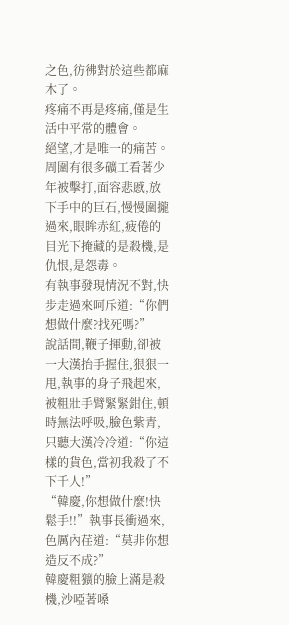之色,彷彿對於這些都麻木了。
疼痛不再是疼痛,僅是生活中平常的體會。
絕望,才是唯一的痛苦。
周圍有很多礦工看著少年被擊打,面容悲慼,放下手中的巨石,慢慢圍攏過來,眼眸赤紅,疲倦的目光下掩藏的是殺機,是仇恨,是怨毒。
有執事發現情況不對,快步走過來呵斥道:“你們想做什麼?找死嗎?”
說話間,鞭子揮動,卻被一大漢抬手握住,狠狠一甩,執事的身子飛起來,被粗壯手臂緊緊鉗住,頓時無法呼吸,臉色紫青,只聽大漢冷冷道:“你這樣的貨色,當初我殺了不下千人!”
“韓慶,你想做什麼!快鬆手!!”執事長衝過來,色厲內荏道:“莫非你想造反不成?”
韓慶粗獷的臉上滿是殺機,沙啞著嗓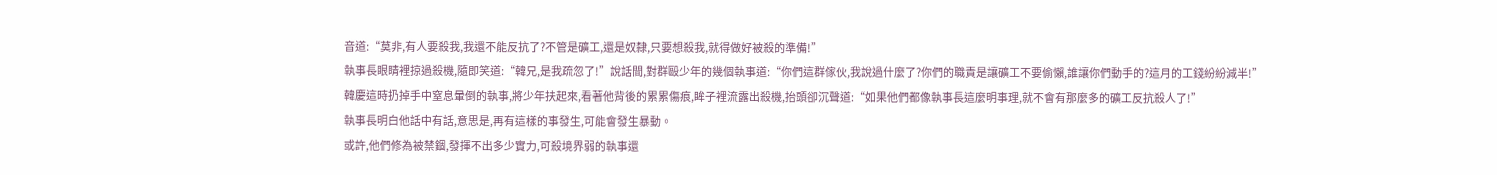音道:“莫非,有人要殺我,我還不能反抗了?不管是礦工,還是奴隸,只要想殺我,就得做好被殺的準備!”
執事長眼睛裡掠過殺機,隨即笑道:“韓兄,是我疏忽了!”說話間,對群毆少年的幾個執事道:“你們這群傢伙,我說過什麼了?你們的職責是讓礦工不要偷懶,誰讓你們動手的?這月的工錢紛紛減半!”
韓慶這時扔掉手中窒息暈倒的執事,將少年扶起來,看著他背後的累累傷痕,眸子裡流露出殺機,抬頭卻沉聲道:“如果他們都像執事長這麼明事理,就不會有那麼多的礦工反抗殺人了!”
執事長明白他話中有話,意思是,再有這樣的事發生,可能會發生暴動。
或許,他們修為被禁錮,發揮不出多少實力,可殺境界弱的執事還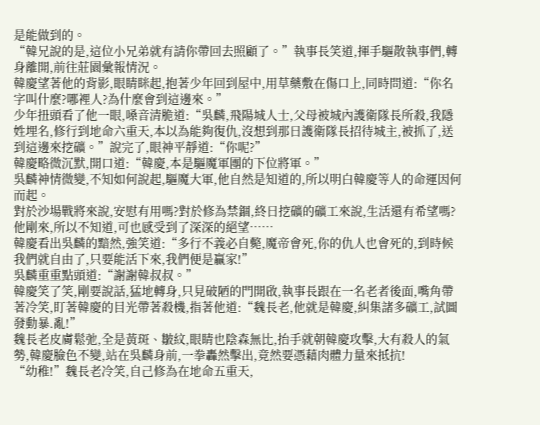是能做到的。
“韓兄說的是,這位小兄弟就有請你帶回去照顧了。”執事長笑道,揮手驅散執事們,轉身離開,前往莊園彙報情況。
韓慶望著他的背影,眼睛眯起,抱著少年回到屋中,用草藥敷在傷口上,同時問道:“你名字叫什麼?哪裡人?為什麼會到這邊來。”
少年扭頭看了他一眼,嗓音清脆道:“吳麟,飛陽城人士,父母被城內護衛隊長所殺,我隱姓埋名,修行到地命六重天,本以為能夠復仇,沒想到那日護衛隊長招待城主,被抓了,送到這邊來挖礦。”說完了,眼神平靜道:“你呢?”
韓慶略微沉默,開口道:“韓慶,本是驅魔軍團的下位將軍。”
吳麟神情微變,不知如何說起,驅魔大軍,他自然是知道的,所以明白韓慶等人的命運因何而起。
對於沙場戰將來說,安慰有用嗎?對於修為禁錮,終日挖礦的礦工來說,生活還有希望嗎?
他剛來,所以不知道,可也感受到了深深的絕望……
韓慶看出吳麟的黯然,強笑道:“多行不義必自斃,魔帝會死,你的仇人也會死的,到時候我們就自由了,只要能活下來,我們便是贏家!”
吳麟重重點頭道:“謝謝韓叔叔。”
韓慶笑了笑,剛要說話,猛地轉身,只見破陋的門開啟,執事長跟在一名老者後面,嘴角帶著冷笑,盯著韓慶的目光帶著殺機,指著他道:“魏長老,他就是韓慶,糾集諸多礦工,試圖發動暴.亂!”
魏長老皮膚鬆弛,全是黃斑、皺紋,眼睛也陰森無比,抬手就朝韓慶攻擊,大有殺人的氣勢,韓慶臉色不變,站在吳麟身前,一拳轟然擊出,竟然要憑藉肉體力量來抵抗!
“幼稚!”魏長老冷笑,自己修為在地命五重天,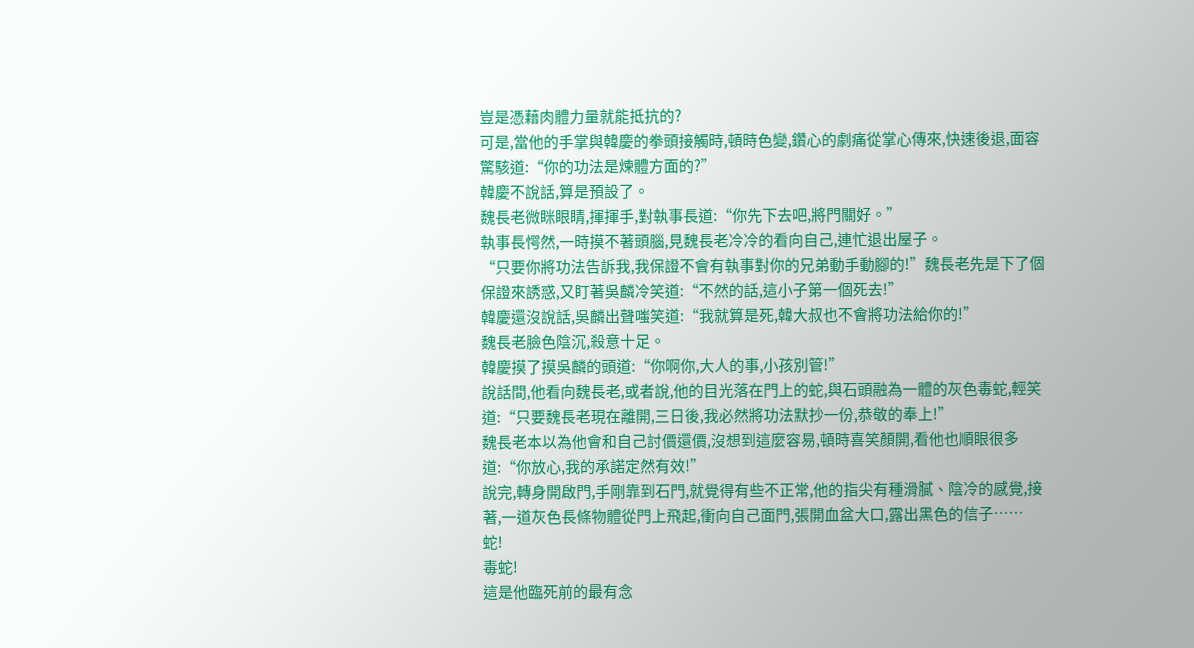豈是憑藉肉體力量就能抵抗的?
可是,當他的手掌與韓慶的拳頭接觸時,頓時色變,鑽心的劇痛從掌心傳來,快速後退,面容驚駭道:“你的功法是煉體方面的?”
韓慶不說話,算是預設了。
魏長老微眯眼睛,揮揮手,對執事長道:“你先下去吧,將門關好。”
執事長愕然,一時摸不著頭腦,見魏長老冷冷的看向自己,連忙退出屋子。
“只要你將功法告訴我,我保證不會有執事對你的兄弟動手動腳的!”魏長老先是下了個保證來誘惑,又盯著吳麟冷笑道:“不然的話,這小子第一個死去!”
韓慶還沒說話,吳麟出聲嗤笑道:“我就算是死,韓大叔也不會將功法給你的!”
魏長老臉色陰沉,殺意十足。
韓慶摸了摸吳麟的頭道:“你啊你,大人的事,小孩別管!”
說話間,他看向魏長老,或者說,他的目光落在門上的蛇,與石頭融為一體的灰色毒蛇,輕笑道:“只要魏長老現在離開,三日後,我必然將功法默抄一份,恭敬的奉上!”
魏長老本以為他會和自己討價還價,沒想到這麼容易,頓時喜笑顏開,看他也順眼很多道:“你放心,我的承諾定然有效!”
說完,轉身開啟門,手剛靠到石門,就覺得有些不正常,他的指尖有種滑膩、陰冷的感覺,接著,一道灰色長條物體從門上飛起,衝向自己面門,張開血盆大口,露出黑色的信子……
蛇!
毒蛇!
這是他臨死前的最有念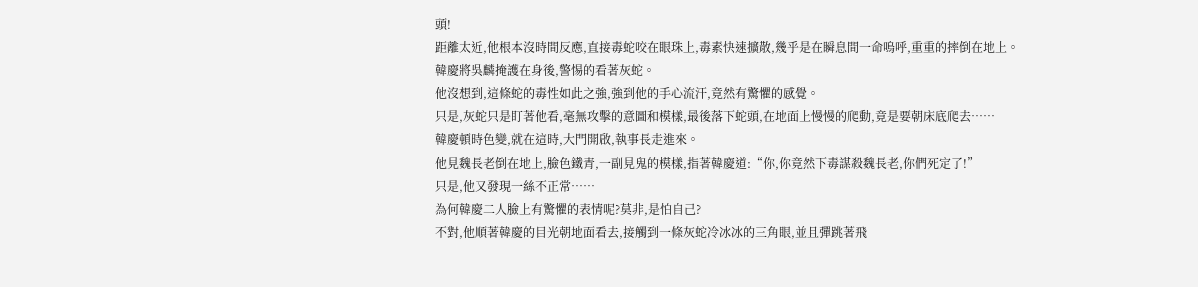頭!
距離太近,他根本沒時間反應,直接毒蛇咬在眼珠上,毒素快速擴散,幾乎是在瞬息間一命嗚呼,重重的摔倒在地上。
韓慶將吳麟掩護在身後,警惕的看著灰蛇。
他沒想到,這條蛇的毒性如此之強,強到他的手心流汗,竟然有驚懼的感覺。
只是,灰蛇只是盯著他看,毫無攻擊的意圖和模樣,最後落下蛇頭,在地面上慢慢的爬動,竟是要朝床底爬去……
韓慶頓時色變,就在這時,大門開啟,執事長走進來。
他見魏長老倒在地上,臉色鐵青,一副見鬼的模樣,指著韓慶道:“你,你竟然下毒謀殺魏長老,你們死定了!”
只是,他又發現一絲不正常……
為何韓慶二人臉上有驚懼的表情呢?莫非,是怕自己?
不對,他順著韓慶的目光朝地面看去,接觸到一條灰蛇冷冰冰的三角眼,並且彈跳著飛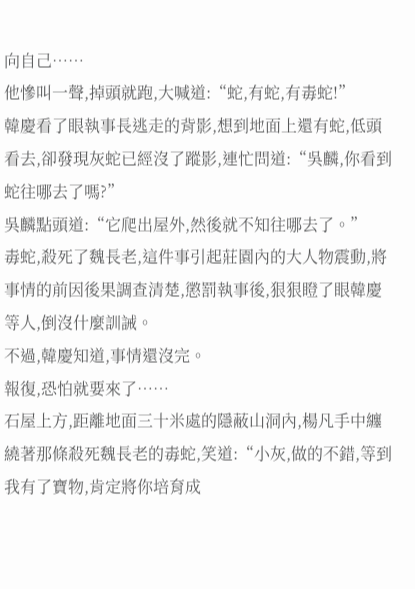向自己……
他慘叫一聲,掉頭就跑,大喊道:“蛇,有蛇,有毒蛇!”
韓慶看了眼執事長逃走的背影,想到地面上還有蛇,低頭看去,卻發現灰蛇已經沒了蹤影,連忙問道:“吳麟,你看到蛇往哪去了嗎?”
吳麟點頭道:“它爬出屋外,然後就不知往哪去了。”
毒蛇,殺死了魏長老,這件事引起莊園內的大人物震動,將事情的前因後果調查清楚,懲罰執事後,狠狠瞪了眼韓慶等人,倒沒什麼訓誡。
不過,韓慶知道,事情還沒完。
報復,恐怕就要來了……
石屋上方,距離地面三十米處的隱蔽山洞內,楊凡手中纏繞著那條殺死魏長老的毒蛇,笑道:“小灰,做的不錯,等到我有了寶物,肯定將你培育成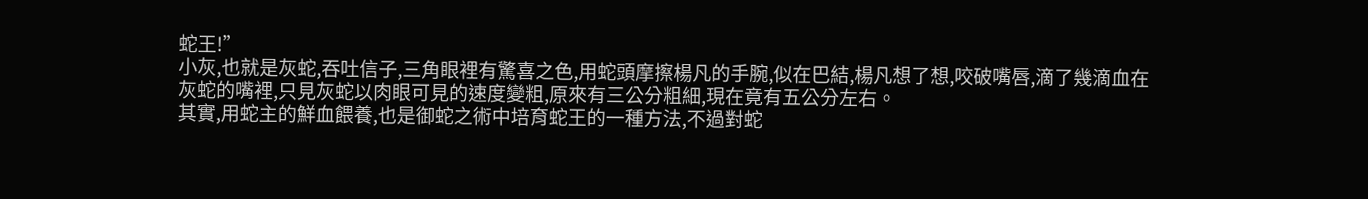蛇王!”
小灰,也就是灰蛇,吞吐信子,三角眼裡有驚喜之色,用蛇頭摩擦楊凡的手腕,似在巴結,楊凡想了想,咬破嘴唇,滴了幾滴血在灰蛇的嘴裡,只見灰蛇以肉眼可見的速度變粗,原來有三公分粗細,現在竟有五公分左右。
其實,用蛇主的鮮血餵養,也是御蛇之術中培育蛇王的一種方法,不過對蛇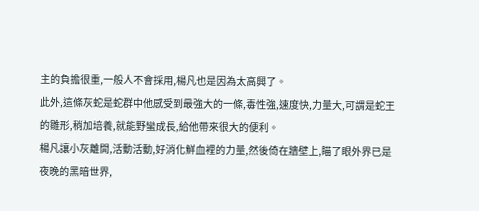主的負擔很重,一般人不會採用,楊凡也是因為太高興了。
此外,這條灰蛇是蛇群中他感受到最強大的一條,毒性強,速度快,力量大,可謂是蛇王的雛形,稍加培養,就能野蠻成長,給他帶來很大的便利。
楊凡讓小灰離開,活動活動,好消化鮮血裡的力量,然後倚在牆壁上,瞄了眼外界已是夜晚的黑暗世界,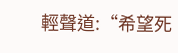輕聲道:“希望死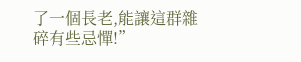了一個長老,能讓這群雜碎有些忌憚!”